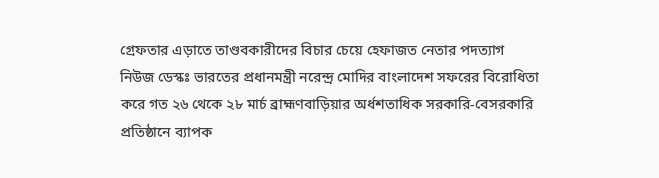গ্রেফতার এড়াতে তাণ্ডবকারীদের বিচার চেয়ে হেফাজত নেতার পদত্যাগ
নিউজ ডেস্কঃ ভারতের প্রধানমন্ত্রী নরেন্দ্র মোদির বাংলাদেশ সফরের বিরোধিতা করে গত ২৬ থেকে ২৮ মার্চ ব্রাহ্মণবাড়িয়ার অর্ধশতাধিক সরকারি-বেসরকারি প্রতিষ্ঠানে ব্যাপক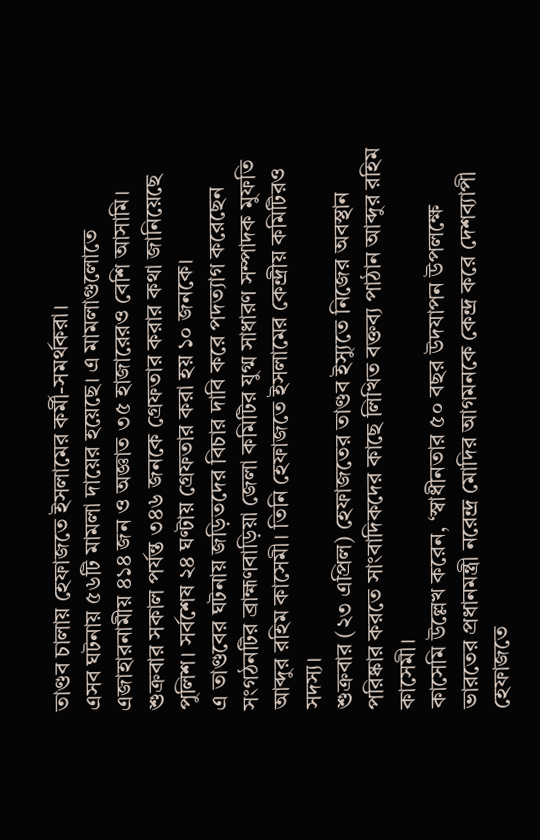তাণ্ডব চালায় হেফাজতে ইসলামের কর্মী-সমর্থকরা।
এসব ঘটনায় ৫৬টি মামলা দায়ের হয়েছে। এ মামলাগুলোতে এজাহারনামীয় ৪১৪ জন ও অজ্ঞাত ৩৫ হাজারেরও বেশি আসামি। শুক্রবার সকাল পর্যন্ত ৩৪৬ জনকে গ্রেফতার করার কথা জানিয়েছে পুলিশ। সর্বশেষ ২৪ ঘণ্টায় গ্রেফতার করা হয় ১০ জনকে।
এ তাণ্ডবের ঘটনায় জড়িতদের বিচার দাবি করে পদত্যাগ করেছেন সংগঠনটির ব্রাহ্মণবাড়িয়া জেলা কমিটির যুগ্ম সাধারণ সম্পাদক মুফতি আব্দুর রহিম কাসেমী। তিনি হেফাজতে ইসলামের কেন্দ্রীয় কমিটিরও সদস্য।
শুক্রবার (২৩ এপ্রিল) হেফাজতের তাণ্ডব ইস্যুতে নিজের অবস্থান পরিষ্কার করতে সাংবাদিকদের কাছে লিখিত বক্তব্য পাঠান আব্দুর রহিম কাসেমী।
কাসেমি উল্লেখ করেন, ‘স্বাধীনতার ৫০ বছর উদযাপন উপলক্ষে ভারতের প্রধানমন্ত্রী নরেন্দ্র মোদির আগমনকে কেন্দ্র করে দেশব্যাপী হেফাজতে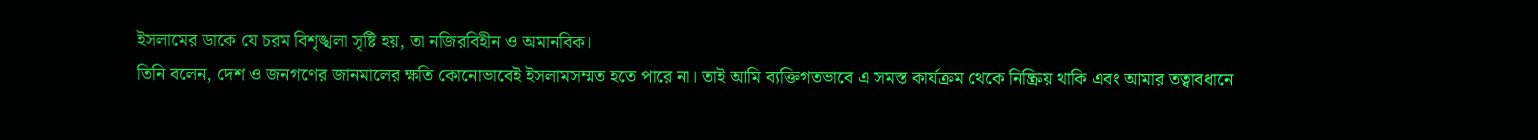ইসলামের ডাকে যে চরম বিশৃঙ্খলা সৃষ্টি হয়, তা নজিরবিহীন ও অমানবিক।
তিনি বলেন, দেশ ও জনগণের জানমালের ক্ষতি কোনোভাবেই ইসলামসম্মত হতে পারে না। তাই আমি ব্যক্তিগতভাবে এ সমস্ত কার্যক্রম থেকে নিষ্ক্রিয় থাকি এবং আমার তত্বাবধানে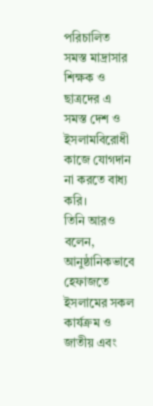পরিচালিত সমস্ত মাদ্রাসার শিক্ষক ও ছাত্রদের এ সমস্ত দেশ ও ইসলামবিরোধী কাজে যোগদান না করতে বাধ্য করি।
তিনি আরও বলেন, আনুষ্ঠানিকভাবে হেফাজতে ইসলামের সকল কার্যক্রম ও জাতীয় এবং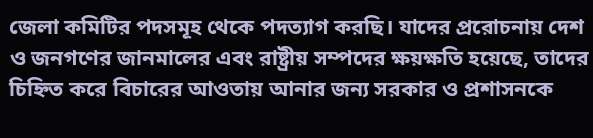জেলা কমিটির পদসমূহ থেকে পদত্যাগ করছি। যাদের প্ররোচনায় দেশ ও জনগণের জানমালের এবং রাষ্ট্রীয় সম্পদের ক্ষয়ক্ষতি হয়েছে, তাদের চিহ্নিত করে বিচারের আওতায় আনার জন্য সরকার ও প্রশাসনকে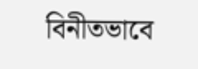বিনীতভাবে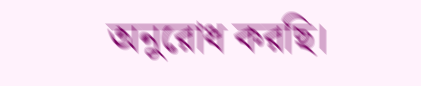অনুরোধ করছি।